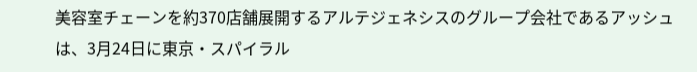美容室チェーンを約370店舗展開するアルテジェネシスのグループ会社であるアッシュは、3月24日に東京・スパイラル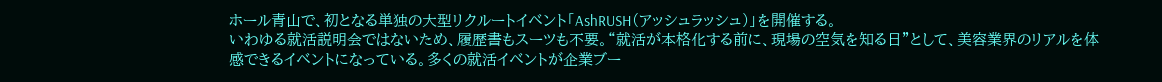ホール青山で、初となる単独の大型リクルートイベント「AshRUSH(アッシュラッシュ)」を開催する。
いわゆる就活説明会ではないため、履歴書もスーツも不要。“就活が本格化する前に、現場の空気を知る日”として、美容業界のリアルを体感できるイベントになっている。多くの就活イベントが企業ブー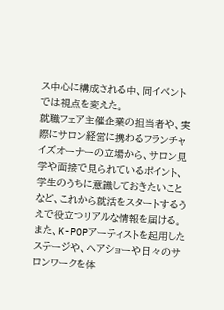ス中心に構成される中、同イベントでは視点を変えた。
就職フェア主催企業の担当者や、実際にサロン経営に携わるフランチャイズオーナーの立場から、サロン見学や面接で見られているポイント、学生のうちに意識しておきたいことなど、これから就活をスタートするうえで役立つリアルな情報を届ける。
また、K-POPアーティストを起用したステージや、ヘアショーや日々のサロンワークを体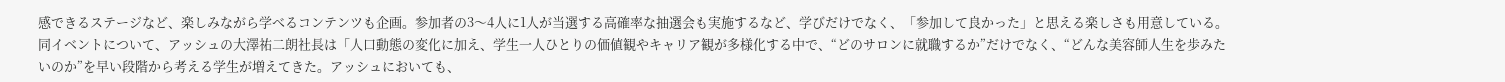感できるステージなど、楽しみながら学べるコンテンツも企画。参加者の3〜4人に1人が当選する高確率な抽選会も実施するなど、学びだけでなく、「参加して良かった」と思える楽しさも用意している。
同イベントについて、アッシュの大澤祐二朗社長は「人口動態の変化に加え、学生一人ひとりの価値観やキャリア観が多様化する中で、“どのサロンに就職するか”だけでなく、“どんな美容師人生を歩みたいのか”を早い段階から考える学生が増えてきた。アッシュにおいても、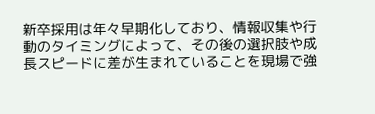新卒採用は年々早期化しており、情報収集や行動のタイミングによって、その後の選択肢や成長スピードに差が生まれていることを現場で強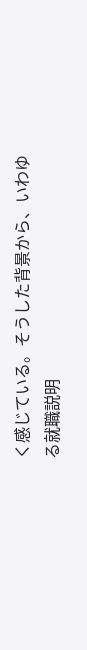く感じている。そうした背景から、いわゆる就職説明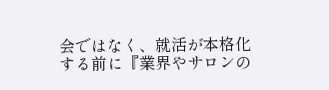会ではなく、就活が本格化する前に『業界やサロンの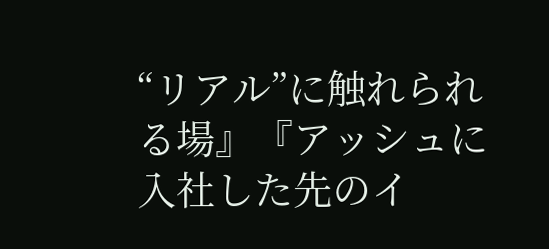“リアル”に触れられる場』『アッシュに入社した先のイ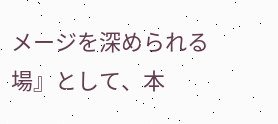メージを深められる場』として、本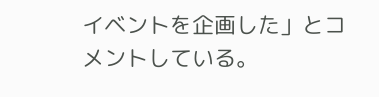イベントを企画した」とコメントしている。